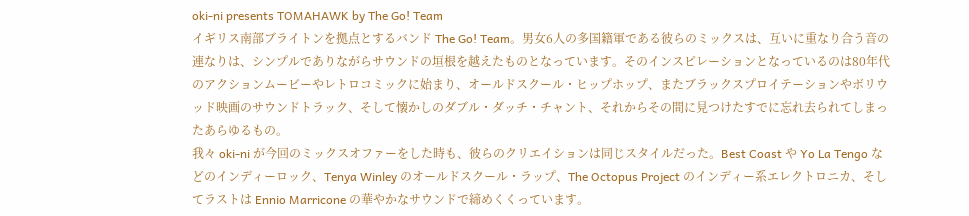oki-ni presents TOMAHAWK by The Go! Team
イギリス南部ブライトンを拠点とするバンド The Go! Team。男女6人の多国籍軍である彼らのミックスは、互いに重なり合う音の連なりは、シンプルでありながらサウンドの垣根を越えたものとなっています。そのインスピレーションとなっているのは80年代のアクションムービーやレトロコミックに始まり、オールドスクール・ヒップホップ、またブラックスプロイテーションやボリウッド映画のサウンドトラック、そして懐かしのダブル・ダッチ・チャント、それからその間に見つけたすでに忘れ去られてしまったあらゆるもの。
我々 oki-ni が今回のミックスオファーをした時も、彼らのクリエイションは同じスタイルだった。Best Coast や Yo La Tengo などのインディーロック、Tenya Winley のオールドスクール・ラップ、The Octopus Project のインディー系エレクトロニカ、そしてラストは Ennio Marricone の華やかなサウンドで締めくくっています。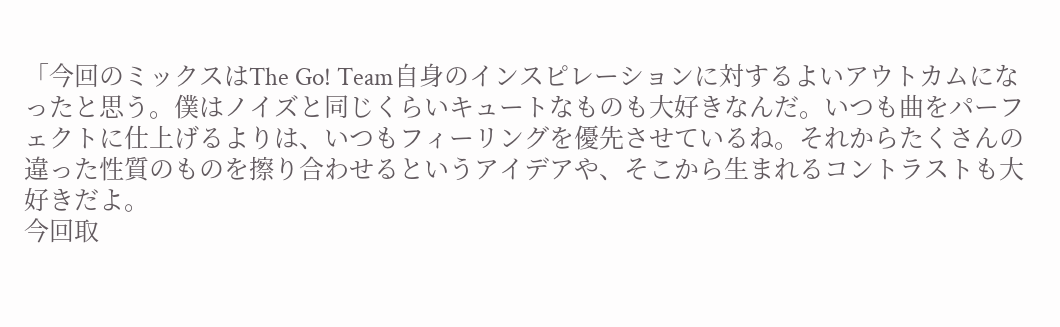「今回のミックスはThe Go! Team自身のインスピレーションに対するよいアウトカムになったと思う。僕はノイズと同じくらいキュートなものも大好きなんだ。いつも曲をパーフェクトに仕上げるよりは、いつもフィーリングを優先させているね。それからたくさんの違った性質のものを擦り合わせるというアイデアや、そこから生まれるコントラストも大好きだよ。
今回取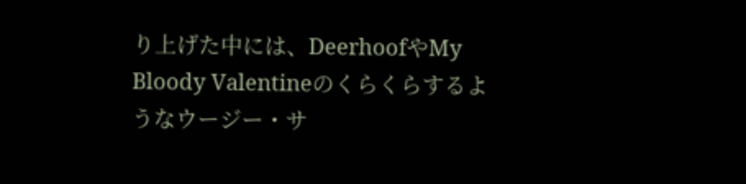り上げた中には、DeerhoofやMy Bloody Valentineのくらくらするようなウージー・サ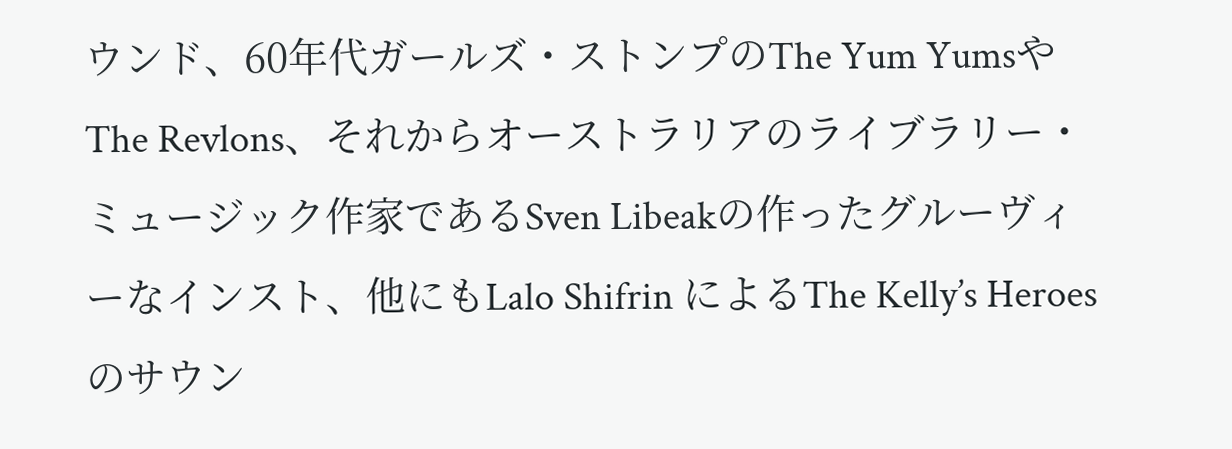ウンド、60年代ガールズ・ストンプのThe Yum YumsやThe Revlons、それからオーストラリアのライブラリー・ミュージック作家であるSven Libeakの作ったグルーヴィーなインスト、他にもLalo Shifrin によるThe Kelly’s Heroesのサウン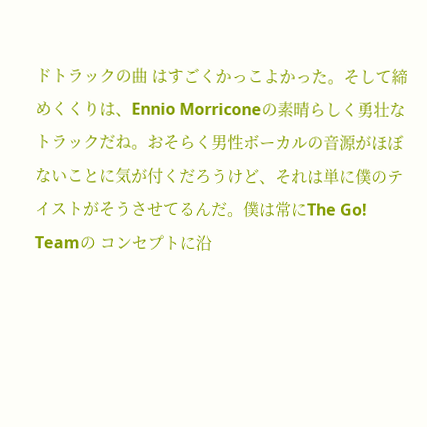ドトラックの曲 はすごくかっこよかった。そして締めくくりは、Ennio Morriconeの素晴らしく勇壮なトラックだね。おそらく男性ボーカルの音源がほぼないことに気が付くだろうけど、それは単に僕のテイストがそうさせてるんだ。僕は常にThe Go! Teamの コンセプトに沿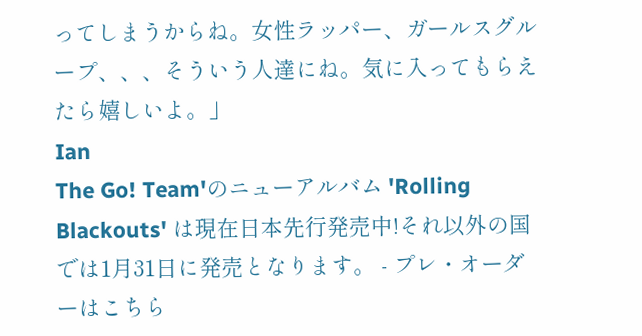ってしまうからね。女性ラッパー、ガールスグループ、、、そういう人達にね。気に入ってもらえたら嬉しいよ。」
Ian
The Go! Team'のニューアルバム 'Rolling Blackouts' は現在日本先行発売中!それ以外の国では1月31日に発売となります。 - プレ・オーダーはこちら